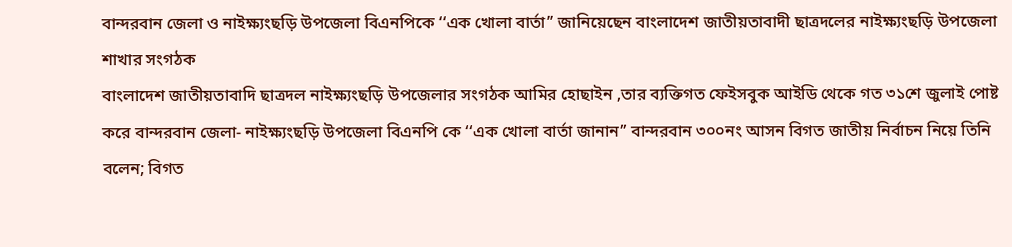বান্দরবান জেলা ও নাইক্ষ্যংছড়ি উপজেলা বিএনপিকে ‘‘এক খোলা বার্তা’’ জানিয়েছেন বাংলাদেশ জাতীয়তাবাদী ছাত্রদলের নাইক্ষ্যংছড়ি উপজেলা শাখার সংগঠক
বাংলাদেশ জাতীয়তাবাদি ছাত্রদল নাইক্ষ্যংছড়ি উপজেলার সংগঠক আমির হোছাইন ,তার ব্যক্তিগত ফেইসবুক আইডি থেকে গত ৩১শে জুলাই পোষ্ট করে বান্দরবান জেলা- নাইক্ষ্যংছড়ি উপজেলা বিএনপি কে ‘‘এক খোলা বার্তা জানান’’ বান্দরবান ৩০০নং আসন বিগত জাতীয় নির্বাচন নিয়ে তিনি বলেন; বিগত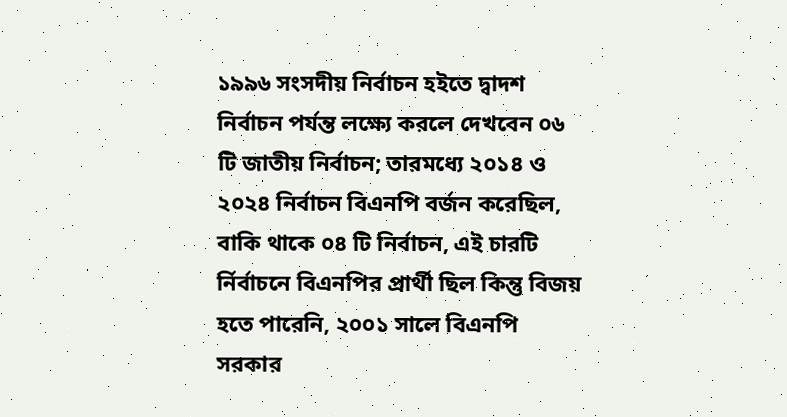১৯৯৬ সংসদীয় নির্বাচন হইতে দ্বাদশ নির্বাচন পর্যন্ত লক্ষ্যে করলে দেখবেন ০৬ টি জাতীয় নির্বাচন; তারমধ্যে ২০১৪ ও ২০২৪ নির্বাচন বিএনপি বর্জন করেছিল, বাকি থাকে ০৪ টি নির্বাচন, এই চারটি র্নির্বাচনে বিএনপির প্রার্থী ছিল কিন্তু বিজয় হতে পারেনি, ২০০১ সালে বিএনপি সরকার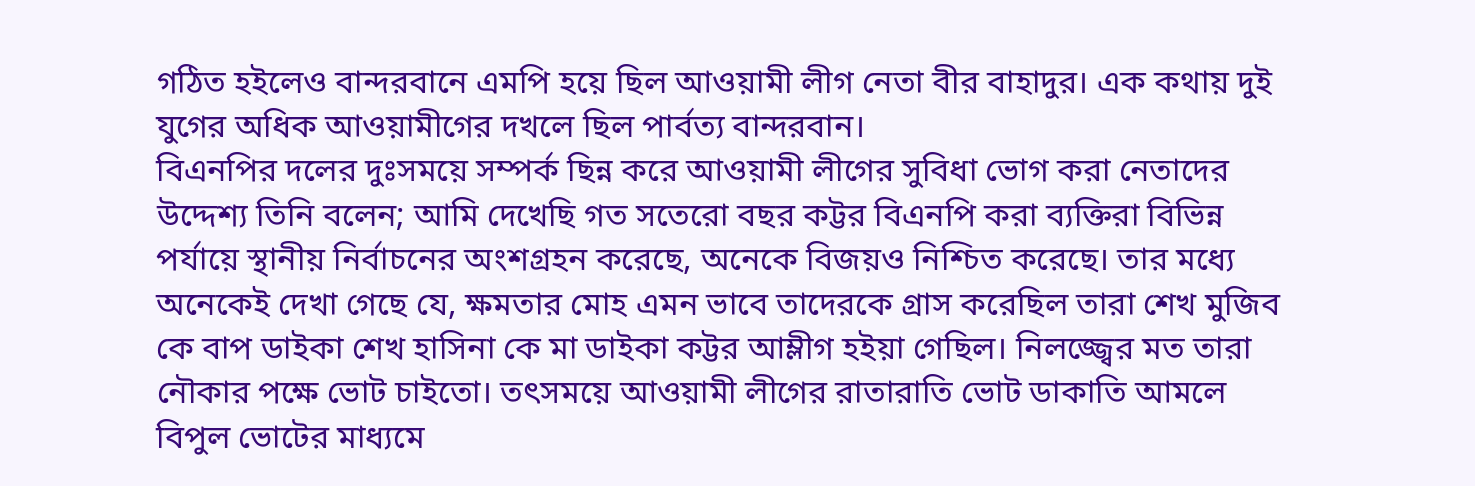গঠিত হইলেও বান্দরবানে এমপি হয়ে ছিল আওয়ামী লীগ নেতা বীর বাহাদুর। এক কথায় দুই যুগের অধিক আওয়ামীগের দখলে ছিল পার্বত্য বান্দরবান।
বিএনপির দলের দুঃসময়ে সম্পর্ক ছিন্ন করে আওয়ামী লীগের সুবিধা ভোগ করা নেতাদের উদ্দেশ্য তিনি বলেন; আমি দেখেছি গত সতেরো বছর কট্টর বিএনপি করা ব্যক্তিরা বিভিন্ন পর্যায়ে স্থানীয় নির্বাচনের অংশগ্রহন করেছে, অনেকে বিজয়ও নিশ্চিত করেছে। তার মধ্যে অনেকেই দেখা গেছে যে, ক্ষমতার মোহ এমন ভাবে তাদেরকে গ্রাস করেছিল তারা শেখ মুজিব কে বাপ ডাইকা শেখ হাসিনা কে মা ডাইকা কট্টর আম্লীগ হইয়া গেছিল। নিলজ্জ্বের মত তারা নৌকার পক্ষে ভোট চাইতো। তৎসময়ে আওয়ামী লীগের রাতারাতি ভোট ডাকাতি আমলে বিপুল ভোটের মাধ্যমে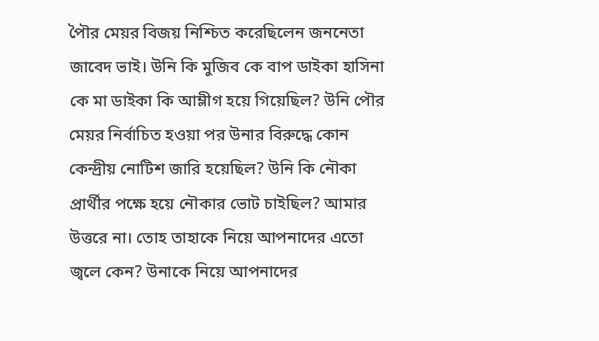পৈৗর মেয়র বিজয় নিশ্চিত করেছিলেন জননেতা জাবেদ ভাই। উনি কি মুজিব কে বাপ ডাইকা হাসিনা কে মা ডাইকা কি আম্লীগ হয়ে গিয়েছিল? উনি পৌর মেয়র নির্বাচিত হওয়া পর উনার বিরুদ্ধে কোন কেন্দ্রীয় নোটিশ জারি হয়েছিল? উনি কি নৌকা প্রার্থীর পক্ষে হয়ে নৌকার ভোট চাইছিল? আমার উত্তরে না। তোহ তাহাকে নিয়ে আপনাদের এতো জ্বলে কেন? উনাকে নিয়ে আপনাদের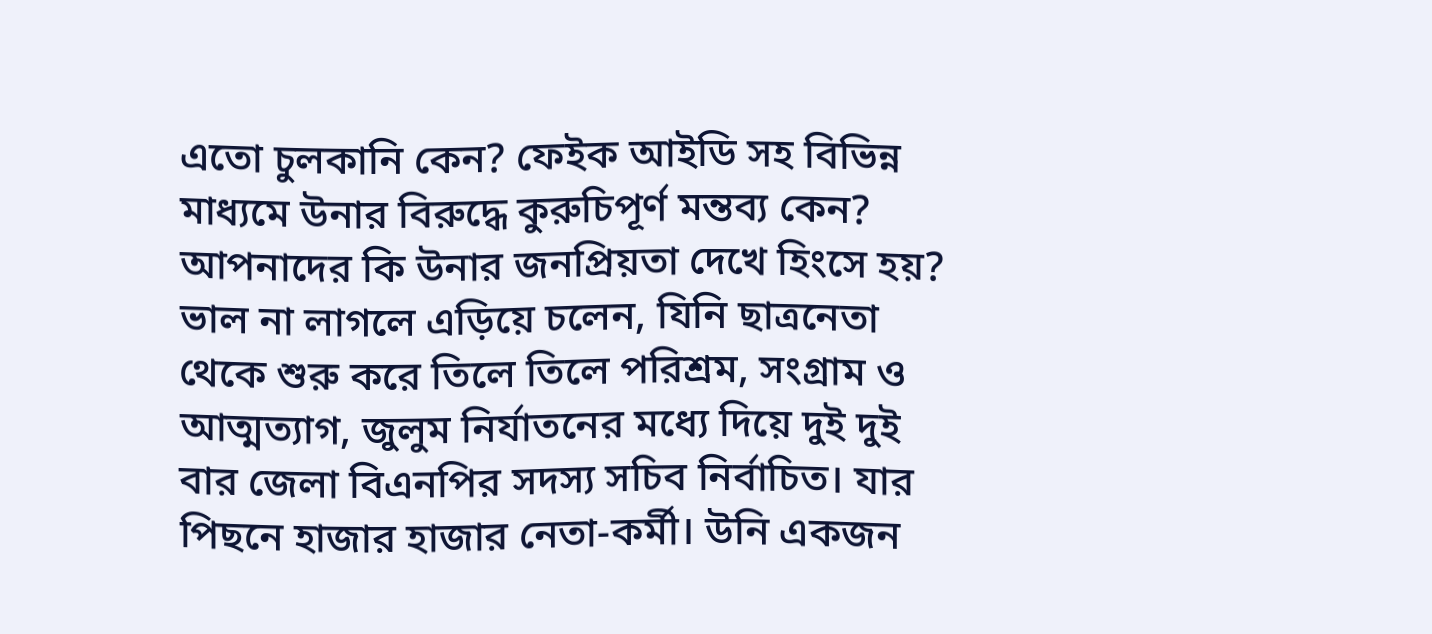এতো চুলকানি কেন? ফেইক আইডি সহ বিভিন্ন মাধ্যমে উনার বিরুদ্ধে কুরুচিপূর্ণ মন্তব্য কেন? আপনাদের কি উনার জনপ্রিয়তা দেখে হিংসে হয়? ভাল না লাগলে এড়িয়ে চলেন, যিনি ছাত্রনেতা থেকে শুরু করে তিলে তিলে পরিশ্রম, সংগ্রাম ও আত্মত্যাগ, জুলুম নির্যাতনের মধ্যে দিয়ে দুই দুই বার জেলা বিএনপির সদস্য সচিব নির্বাচিত। যার পিছনে হাজার হাজার নেতা-কর্মী। উনি একজন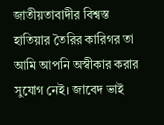জাতীয়তাবাদীর বিশ্বস্ত হাতিয়ার তৈরির কারিগর তা আমি আপনি অস্বীকার করার সুযোগ নেই। জাবেদ ভাই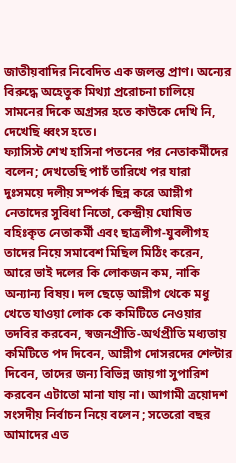জাতীয়বাদির নিবেদিত এক জলন্ত প্রাণ। অন্যের বিরুদ্ধে অহেতুক মিথ্যা প্ররোচনা চালিয়ে সামনের দিকে অগ্রসর হতে কাউকে দেখি নি, দেখেছি ধ্বংস হতে।
ফ্যাসিস্ট শেখ হাসিনা পতনের পর নেতাকর্মীদের বলেন; দেখতেছি পাচঁ তারিখে পর যারা দুঃসময়ে দলীয় সম্পর্ক ছিন্ন করে আম্লীগ নেতাদের সুবিধা নিতো, কেন্দ্রীয় ঘোষিত বহিঃকৃত নেতাকর্মী এবং ছাত্রলীগ-যুবলীগহ তাদের নিয়ে সমাবেশ মিছিল মিঠিং করেন, আরে ভাই দলের কি লোকজন কম, নাকি অন্যান্য বিষয়। দল ছেড়ে আম্লীগ থেকে মধু খেতে যাওয়া লোক কে কমিটিতে নেওয়ার তদবির করবেন, স্বজনপ্রীতি-অর্থপ্রীতি মধ্যতায় কমিটিতে পদ দিবেন, আম্লীগ দোসরদের শেল্টার দিবেন, তাদের জন্য বিভিন্ন জায়গা সুপারিশ করবেন এটাতো মানা যায় না। আগামী ত্রয়োদশ সংসদীয় নির্বাচন নিয়ে বলেন ; সতেরো বছর আমাদের এত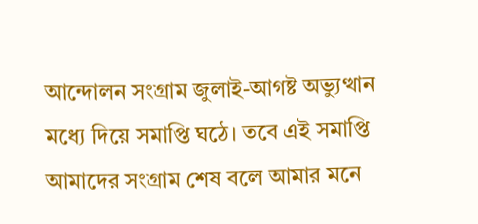আন্দোলন সংগ্রাম জুলাই-আগষ্ট অভ্যুত্থান মধ্যে দিয়ে সমাপ্তি ঘঠে। তবে এই সমাপ্তি আমাদের সংগ্রাম শেষ বলে আমার মনে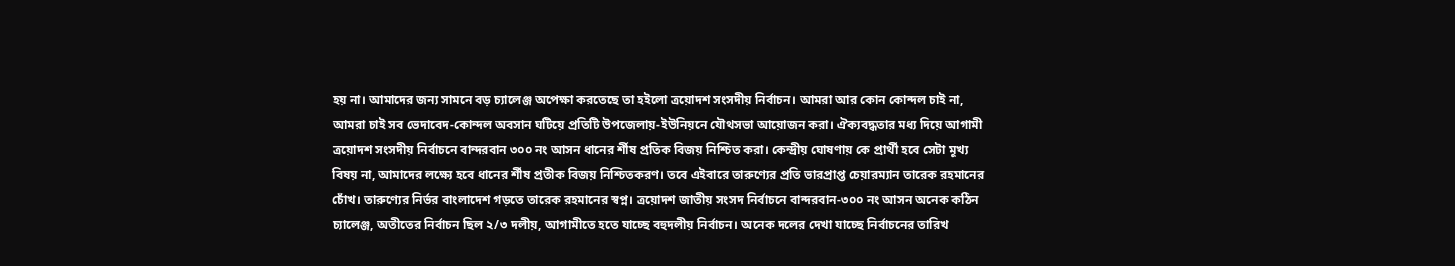হয় না। আমাদের জন্য সামনে বড় চ্যালেঞ্জ অপেক্ষা করতেছে তা হইলো ত্রয়োদশ সংসদীয় নির্বাচন। আমরা আর কোন কোন্দল চাই না, আমরা চাই সব ভেদাবেদ-কোন্দল অবসান ঘটিয়ে প্রতিটি উপজেলায়-ইউনিয়নে যৌথসভা আয়োজন করা। ঐক্যবদ্ধতার মধ্য দিয়ে আগামী ত্রয়োদশ সংসদীয় নির্বাচনে বান্দরবান ৩০০ নং আসন ধানের র্শীষ প্রতিক বিজয় নিশ্চিত করা। কেন্দ্রীয় ঘোষণায় কে প্রার্থী হবে সেটা মূখ্য বিষয় না, আমাদের লক্ষ্যে হবে ধানের র্শীষ প্রতীক বিজয় নিশ্চিতকরণ। তবে এইবারে তারুণ্যের প্রতি ভারপ্রাপ্ত চেয়ারম্যান তারেক রহমানের চোঁখ। তারুণ্যের নির্ভর বাংলাদেশ গড়তে তারেক রহমানের স্বপ্ন। ত্রয়োদশ জাতীয় সংসদ নির্বাচনে বান্দরবান-৩০০ নং আসন অনেক কঠিন চ্যালেঞ্জ, অতীতের নির্বাচন ছিল ২/৩ দলীয়, আগামীতে হতে যাচ্ছে বহুদলীয় নির্বাচন। অনেক দলের দেখা যাচ্ছে নির্বাচনের তারিখ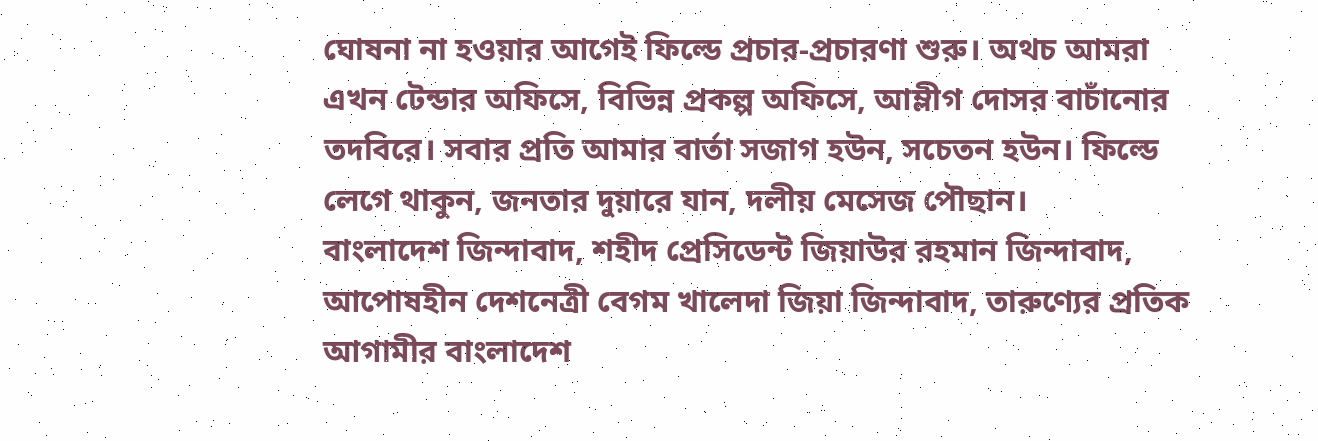ঘোষনা না হওয়ার আগেই ফিল্ডে প্রচার-প্রচারণা শুরু। অথচ আমরা এখন টেন্ডার অফিসে, বিভিন্ন প্রকল্প অফিসে, আম্লীগ দোসর বাচাঁনোর তদবিরে। সবার প্রতি আমার বার্তা সজাগ হউন, সচেতন হউন। ফিল্ডে লেগে থাকুন, জনতার দুয়ারে যান, দলীয় মেসেজ পৌছান।
বাংলাদেশ জিন্দাবাদ, শহীদ প্রেসিডেন্ট জিয়াউর রহমান জিন্দাবাদ, আপোষহীন দেশনেত্রী বেগম খালেদা জিয়া জিন্দাবাদ, তারুণ্যের প্রতিক আগামীর বাংলাদেশ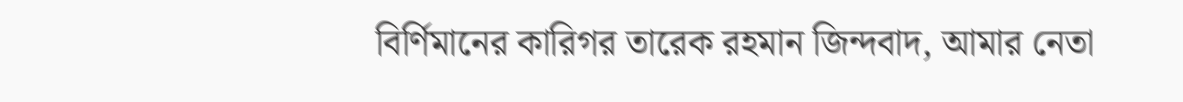বির্ণিমানের কারিগর তারেক রহমান জিন্দবাদ, আমার নেতা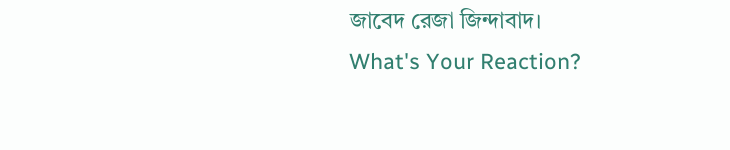জাবেদ রেজা জিন্দাবাদ।
What's Your Reaction?